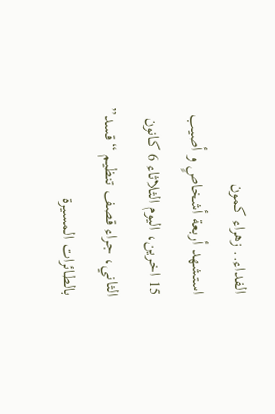الفداء.. زهراء كمون
استشهد أربعة أشخاصٍ و أصيب 15 اخرين، اليوم الثلاثاء 6 كانون الثاني، جراء قصف تنظيم “قسد” بالطائرات المسيرة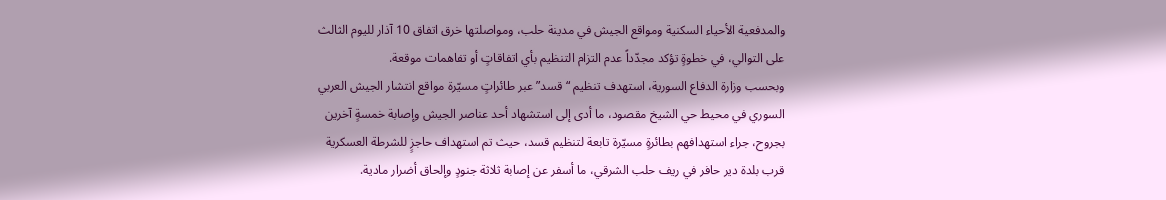والمدفعية الأحياء السكنية ومواقع الجيش في مدينة حلب، ومواصلتها خرق اتفاق 10 آذار لليوم الثالث على التوالي، في خطوةٍ تؤكد مجدّداً عدم التزام التنظيم بأي اتفاقاتٍ أو تفاهمات موقعة.
وبحسب وزارة الدفاع السورية، استهدف تنظيم “قسد” عبر طائراتٍ مسيّرة مواقع انتشار الجيش العربي السوري في محيط حي الشيخ مقصود، ما أدى إلى استشهاد أحد عناصر الجيش وإصابة خمسةٍ آخرين بجروح، جراء استهدافهم بطائرةٍ مسيّرة تابعة لتنظيم قسد، حيث تم استهداف حاجزٍ للشرطة العسكرية قرب بلدة دير حافر في ريف حلب الشرقي، ما أسفر عن إصابة ثلاثة جنودٍ وإلحاق أضرار مادية.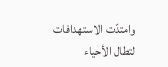وامتدّت الاستهدافات لتطال الأحياء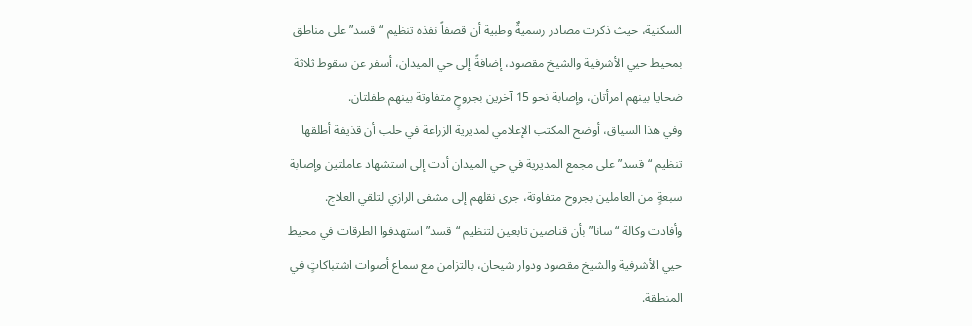السكنية، حيث ذكرت مصادر رسميةٌ وطبية أن قصفاً نفذه تنظيم “قسد” على مناطق بمحيط حيي الأشرفية والشيخ مقصود، إضافةً إلى حي الميدان، أسفر عن سقوط ثلاثة ضحايا بينهم امرأتان، وإصابة نحو 15 آخرين بجروحٍ متفاوتة بينهم طفلتان.
وفي هذا السياق، أوضح المكتب الإعلامي لمديرية الزراعة في حلب أن قذيفة أطلقها تنظيم “قسد” على مجمع المديرية في حي الميدان أدت إلى استشهاد عاملتين وإصابة سبعةٍ من العاملين بجروح متفاوتة، جرى نقلهم إلى مشفى الرازي لتلقي العلاج.
وأفادت وكالة “سانا” بأن قناصين تابعين لتنظيم “قسد” استهدفوا الطرقات في محيط حيي الأشرفية والشيخ مقصود ودوار شيحان، بالتزامن مع سماع أصوات اشتباكاتٍ في المنطقة.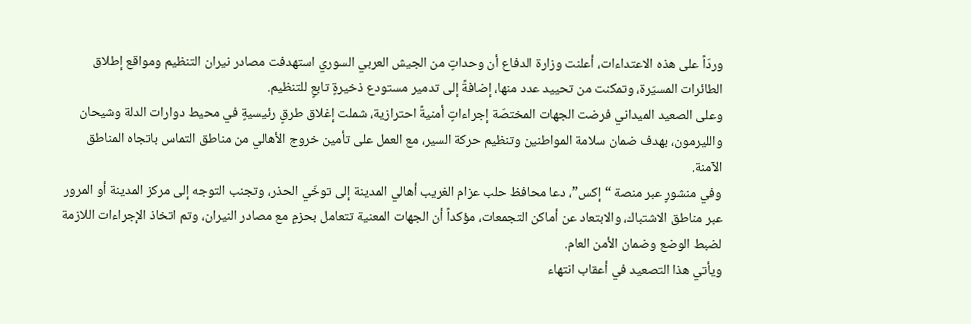وردّاً على هذه الاعتداءات، أعلنت وزارة الدفاع أن وحداتٍ من الجيش العربي السوري استهدفت مصادر نيران التنظيم ومواقع إطلاق الطائرات المسيّرة، وتمكنت من تحييد عدد منها، إضافةً إلى تدمير مستودع ذخيرةٍ تابعٍ للتنظيم.
وعلى الصعيد الميداني فرضت الجهات المختصّة إجراءاتٍ أمنيةً احترازية، شملت إغلاق طرقٍ رئيسيةٍ في محيط دوارات الدلة وشيحان والليرمون، بهدف ضمان سلامة المواطنين وتنظيم حركة السير، مع العمل على تأمين خروج الأهالي من مناطق التماس باتجاه المناطق الآمنة.
وفي منشورٍ عبر منصة “إكس”، دعا محافظ حلب عزام الغريب أهالي المدينة إلى توخّي الحذر، وتجنب التوجه إلى مركز المدينة أو المرور عبر مناطق الاشتباك، والابتعاد عن أماكن التجمعات، مؤكداً أن الجهات المعنية تتعامل بحزمٍ مع مصادر النيران، وتم اتخاذ الإجراءات اللازمة لضبط الوضع وضمان الأمن العام.
ويأتي هذا التصعيد في أعقاب انتهاء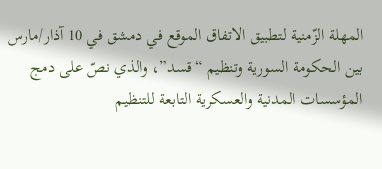المهلة الزّمنية لتطبيق الاتفاق الموقع في دمشق في 10 آذار/مارس بين الحكومة السورية وتنظيم “قسد”، والذي نصّ على دمج المؤسسات المدنية والعسكرية التابعة للتنظيم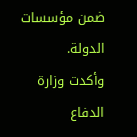ضمن مؤسسات الدولة.
وأكدت وزارة الدفاع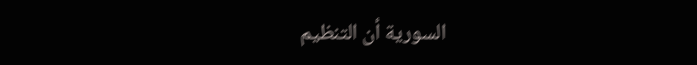السورية أن التنظيم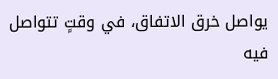يواصل خرق الاتفاق، في وقتٍ تتواصل فيه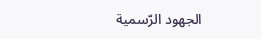الجهود الرّسمية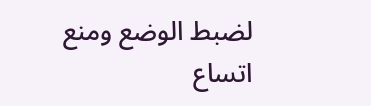لضبط الوضع ومنع اتساع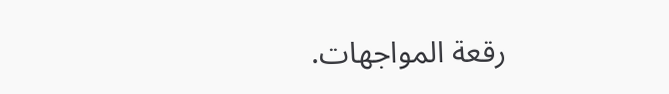رقعة المواجهات.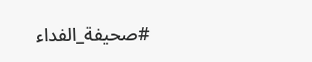#صحيفة_الفداء